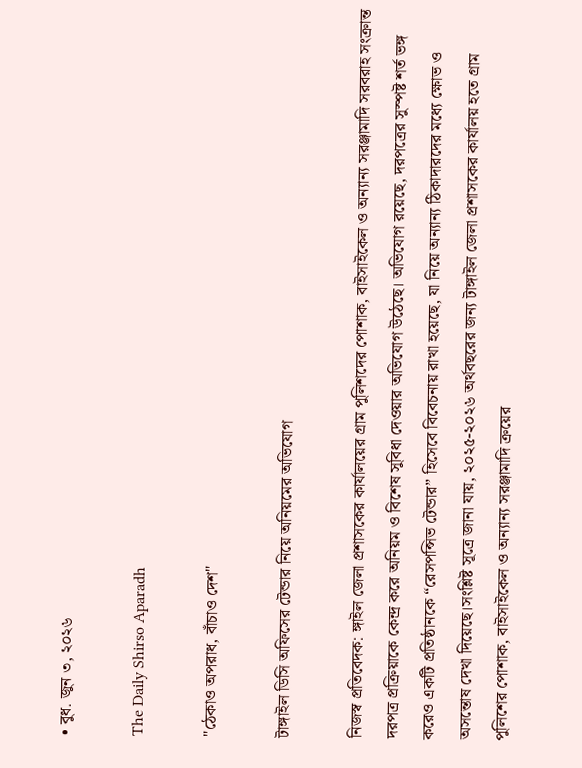• বুধ. জুন ৩, ২০২৬

The Daily Shirso Aparadh

"ঠেকাও অপরাধ, বাঁচাও দেশ"

টাঙ্গাইল ডিসি অফিসের টেন্ডার নিয়ে অনিয়মের অভিযোগ

নিজস্ব প্রতিবেদক: ঙ্গাইল জেলা প্রশাসকের কার্যালয়ের গ্রাম পুলিশদের পোশাক, বাইসাইকেল ও অন্যান্য সরঞ্জামাদি সরবরাহ সংক্রান্ত দরপত্র প্রক্রিয়াকে কেন্দ্র করে অনিয়ম ও বিশেষ সুবিধা দেওয়ার অভিযোগ উঠেছে। অভিযোগ রয়েছে, দরপত্রের সুস্পষ্ট শর্ত ভঙ্গ করেও একটি প্রতিষ্ঠানকে “রেসপন্সিভ টেন্ডার” হিসেবে বিবেচনায় রাখা হয়েছে, যা নিয়ে অন্যান্য ঠিকাদারদের মধ্যে ক্ষোভ ও অসন্তোষ দেখা দিয়েছে।সংশ্লিষ্ট সূত্রে জানা যায়, ২০২৫-২০২৬ অর্থবছরের জন্য টাঙ্গাইল জেলা প্রশাসকের কার্যালয় হতে গ্রাম পুলিশের পোশাক, বাইসাইকেল ও অন্যান্য সরঞ্জামাদি ক্রয়ের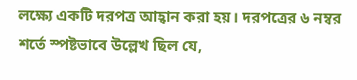লক্ষ্যে একটি দরপত্র আহ্বান করা হয়। দরপত্রের ৬ নম্বর শর্তে স্পষ্টভাবে উল্লেখ ছিল যে,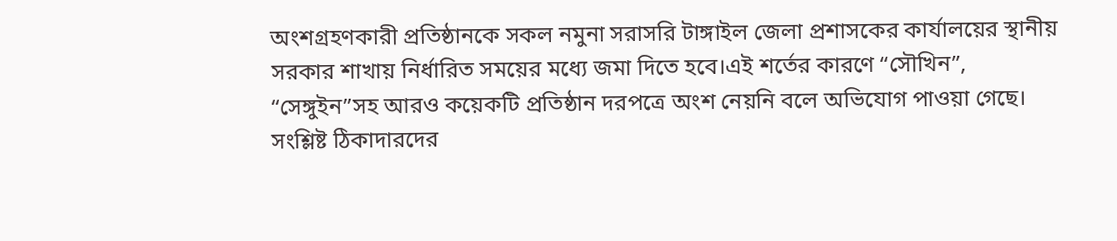অংশগ্রহণকারী প্রতিষ্ঠানকে সকল নমুনা সরাসরি টাঙ্গাইল জেলা প্রশাসকের কার্যালয়ের স্থানীয় সরকার শাখায় নির্ধারিত সময়ের মধ্যে জমা দিতে হবে।এই শর্তের কারণে “সৌখিন”, “সেঙ্গুইন”সহ আরও কয়েকটি প্রতিষ্ঠান দরপত্রে অংশ নেয়নি বলে অভিযোগ পাওয়া গেছে। সংশ্লিষ্ট ঠিকাদারদের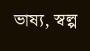ভাষ্য, স্বল্প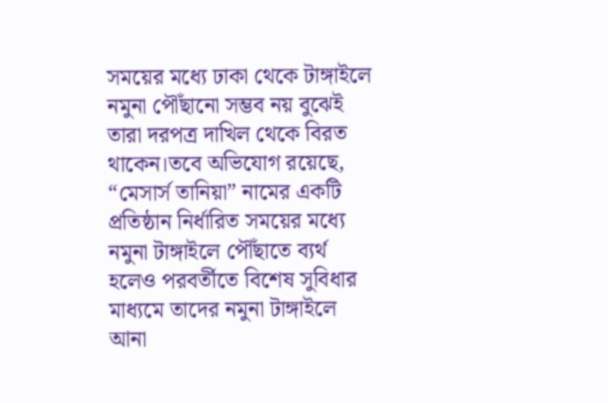সময়ের মধ্যে ঢাকা থেকে টাঙ্গাইলে নমুনা পৌঁছানো সম্ভব নয় বুঝেই তারা দরপত্র দাখিল থেকে বিরত থাকেন।তবে অভিযোগ রয়েছে, “মেসার্স তানিয়া” নামের একটি প্রতিষ্ঠান নির্ধারিত সময়ের মধ্যে নমুনা টাঙ্গাইলে পৌঁছাতে ব্যর্থ হলেও পরবর্তীতে বিশেষ সুবিধার মাধ্যমে তাদের নমুনা টাঙ্গাইলে আনা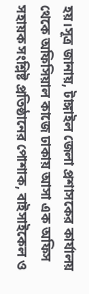হয়।সূত্র জানায়, টাঙ্গাইল জেলা প্রশাসকের কার্যালয় থেকে অফিসিয়াল কাজে ঢাকায় আসা এক অফিস সহায়ক সংশ্লিষ্ট প্রতিষ্ঠানের পোশাক, বাইসাইকেল ও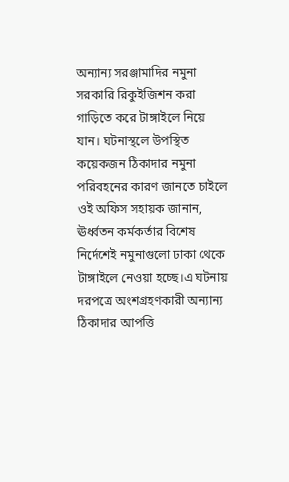অন্যান্য সরঞ্জামাদির নমুনা সরকারি রিকুইজিশন করা গাড়িতে করে টাঙ্গাইলে নিয়ে যান। ঘটনাস্থলে উপস্থিত কয়েকজন ঠিকাদার নমুনা পরিবহনের কারণ জানতে চাইলে ওই অফিস সহায়ক জানান, ঊর্ধ্বতন কর্মকর্তার বিশেষ নির্দেশেই নমুনাগুলো ঢাকা থেকে টাঙ্গাইলে নেওয়া হচ্ছে।এ ঘটনায় দরপত্রে অংশগ্রহণকারী অন্যান্য ঠিকাদার আপত্তি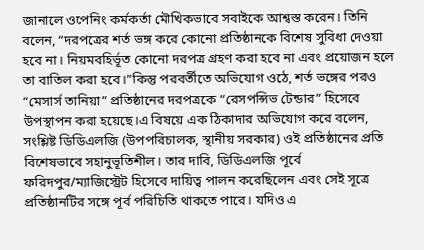জানালে ওপেনিং কর্মকর্তা মৌখিকভাবে সবাইকে আশ্বস্ত করেন। তিনি বলেন, “দরপত্রের শর্ত ভঙ্গ করে কোনো প্রতিষ্ঠানকে বিশেষ সুবিধা দেওয়া হবে না। নিয়মবহির্ভূত কোনো দরপত্র গ্রহণ করা হবে না এবং প্রয়োজন হলে তা বাতিল করা হবে।”কিন্তু পরবর্তীতে অভিযোগ ওঠে, শর্ত ভঙ্গের পরও “মেসার্স তানিয়া” প্রতিষ্ঠানের দরপত্রকে “রেসপন্সিভ টেন্ডার” হিসেবে উপস্থাপন করা হয়েছে।এ বিষয়ে এক ঠিকাদার অভিযোগ করে বলেন, সংশ্লিষ্ট ডিডিএলজি (উপপরিচালক, স্থানীয় সরকার) ওই প্রতিষ্ঠানের প্রতি বিশেষভাবে সহানুভূতিশীল। তার দাবি, ডিডিএলজি পূর্বে ফরিদপুর/ম্যাজিস্ট্রেট হিসেবে দায়িত্ব পালন করেছিলেন এবং সেই সূত্রে প্রতিষ্ঠানটির সঙ্গে পূর্ব পরিচিতি থাকতে পারে। যদিও এ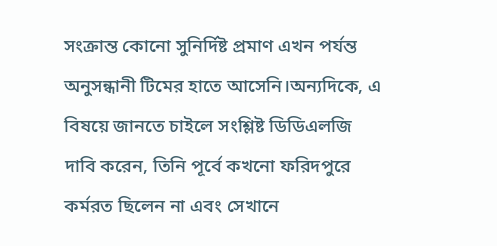সংক্রান্ত কোনো সুনির্দিষ্ট প্রমাণ এখন পর্যন্ত অনুসন্ধানী টিমের হাতে আসেনি।অন্যদিকে, এ বিষয়ে জানতে চাইলে সংশ্লিষ্ট ডিডিএলজি দাবি করেন, তিনি পূর্বে কখনো ফরিদপুরে কর্মরত ছিলেন না এবং সেখানে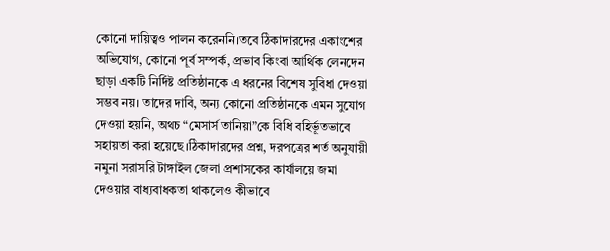কোনো দায়িত্বও পালন করেননি।তবে ঠিকাদারদের একাংশের অভিযোগ, কোনো পূর্ব সম্পর্ক, প্রভাব কিংবা আর্থিক লেনদেন ছাড়া একটি নির্দিষ্ট প্রতিষ্ঠানকে এ ধরনের বিশেষ সুবিধা দেওয়া সম্ভব নয়। তাদের দাবি, অন্য কোনো প্রতিষ্ঠানকে এমন সুযোগ দেওয়া হয়নি, অথচ “মেসার্স তানিয়া”কে বিধি বহির্ভূতভাবে সহায়তা করা হয়েছে।ঠিকাদারদের প্রশ্ন, দরপত্রের শর্ত অনুযায়ী নমুনা সরাসরি টাঙ্গাইল জেলা প্রশাসকের কার্যালয়ে জমা দেওয়ার বাধ্যবাধকতা থাকলেও কীভাবে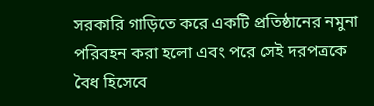সরকারি গাড়িতে করে একটি প্রতিষ্ঠানের নমুনা পরিবহন করা হলো এবং পরে সেই দরপত্রকে বৈধ হিসেবে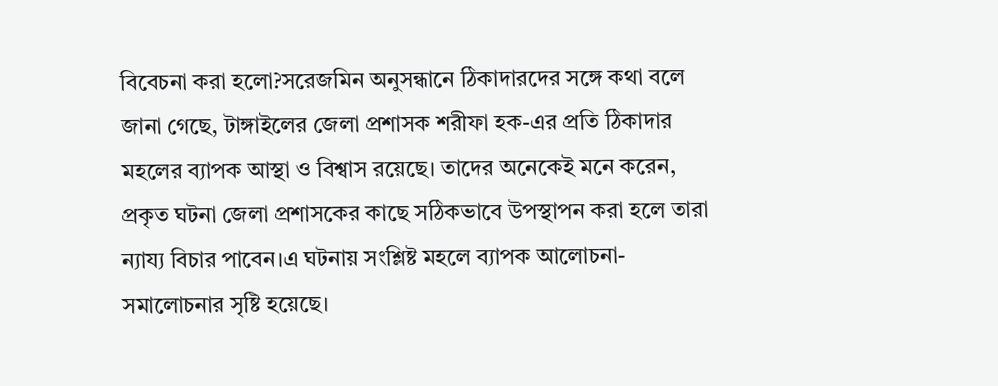বিবেচনা করা হলো?সরেজমিন অনুসন্ধানে ঠিকাদারদের সঙ্গে কথা বলে জানা গেছে, টাঙ্গাইলের জেলা প্রশাসক শরীফা হক-এর প্রতি ঠিকাদার মহলের ব্যাপক আস্থা ও বিশ্বাস রয়েছে। তাদের অনেকেই মনে করেন, প্রকৃত ঘটনা জেলা প্রশাসকের কাছে সঠিকভাবে উপস্থাপন করা হলে তারা ন্যায্য বিচার পাবেন।এ ঘটনায় সংশ্লিষ্ট মহলে ব্যাপক আলোচনা-সমালোচনার সৃষ্টি হয়েছে।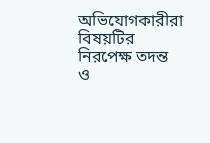অভিযোগকারীরা বিষয়টির নিরপেক্ষ তদন্ত ও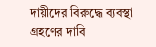দায়ীদের বিরুদ্ধে ব্যবস্থা গ্রহণের দাবি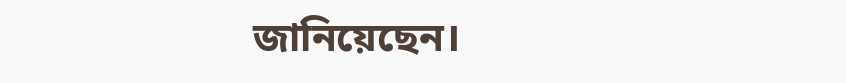জানিয়েছেন।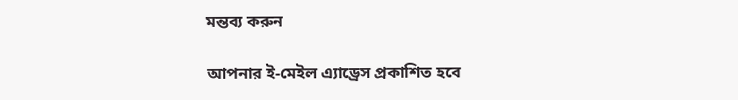মন্তব্য করুন

আপনার ই-মেইল এ্যাড্রেস প্রকাশিত হবে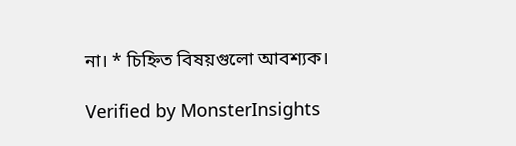না। * চিহ্নিত বিষয়গুলো আবশ্যক।

Verified by MonsterInsights